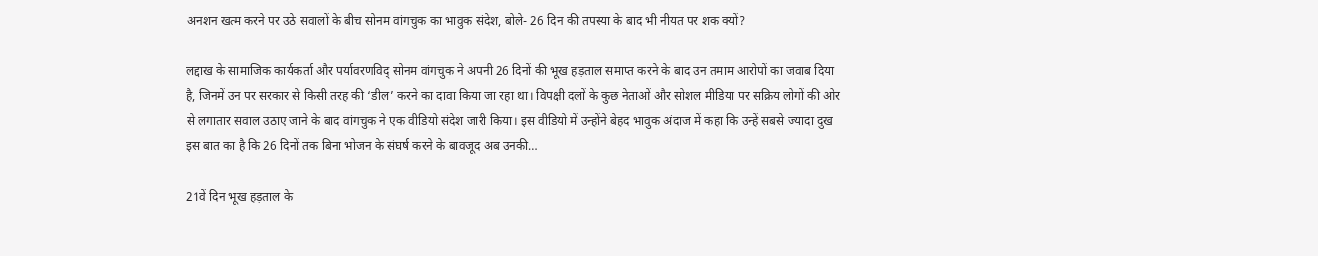अनशन खत्म करने पर उठे सवालों के बीच सोनम वांगचुक का भावुक संदेश, बोले- 26 दिन की तपस्या के बाद भी नीयत पर शक क्यों?

लद्दाख के सामाजिक कार्यकर्ता और पर्यावरणविद् सोनम वांगचुक ने अपनी 26 दिनों की भूख हड़ताल समाप्त करने के बाद उन तमाम आरोपों का जवाब दिया है, जिनमें उन पर सरकार से किसी तरह की ‘डील’ करने का दावा किया जा रहा था। विपक्षी दलों के कुछ नेताओं और सोशल मीडिया पर सक्रिय लोगों की ओर से लगातार सवाल उठाए जाने के बाद वांगचुक ने एक वीडियो संदेश जारी किया। इस वीडियो में उन्होंने बेहद भावुक अंदाज में कहा कि उन्हें सबसे ज्यादा दुख इस बात का है कि 26 दिनों तक बिना भोजन के संघर्ष करने के बावजूद अब उनकी…

21वें दिन भूख हड़ताल के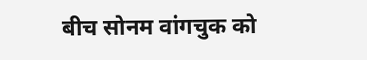बीच सोनम वांगचुक को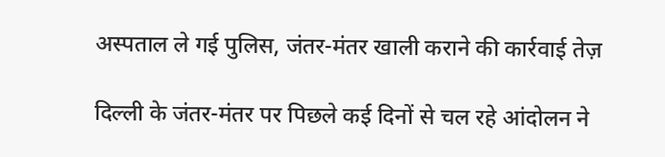अस्पताल ले गई पुलिस, जंतर-मंतर खाली कराने की कार्रवाई तेज़

दिल्ली के जंतर-मंतर पर पिछले कई दिनों से चल रहे आंदोलन ने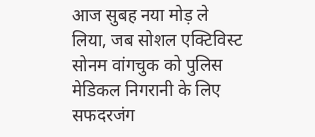आज सुबह नया मोड़ ले लिया, जब सोशल एक्टिविस्ट सोनम वांगचुक को पुलिस मेडिकल निगरानी के लिए सफदरजंग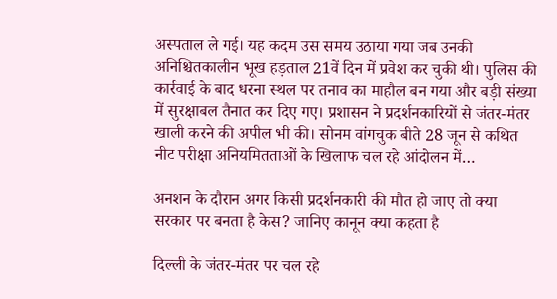अस्पताल ले गई। यह कदम उस समय उठाया गया जब उनकी अनिश्चितकालीन भूख हड़ताल 21वें दिन में प्रवेश कर चुकी थी। पुलिस की कार्रवाई के बाद धरना स्थल पर तनाव का माहौल बन गया और बड़ी संख्या में सुरक्षाबल तैनात कर दिए गए। प्रशासन ने प्रदर्शनकारियों से जंतर-मंतर खाली करने की अपील भी की। सोनम वांगचुक बीते 28 जून से कथित नीट परीक्षा अनियमितताओं के खिलाफ चल रहे आंदोलन में…

अनशन के दौरान अगर किसी प्रदर्शनकारी की मौत हो जाए तो क्या सरकार पर बनता है केस? जानिए कानून क्या कहता है

दिल्ली के जंतर-मंतर पर चल रहे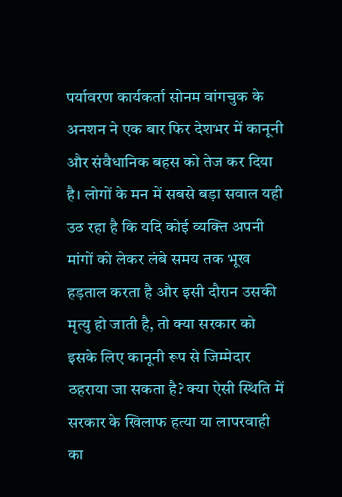पर्यावरण कार्यकर्ता सोनम वांगचुक के अनशन ने एक बार फिर देशभर में कानूनी और संवैधानिक बहस को तेज कर दिया है। लोगों के मन में सबसे बड़ा सवाल यही उठ रहा है कि यदि कोई व्यक्ति अपनी मांगों को लेकर लंबे समय तक भूख हड़ताल करता है और इसी दौरान उसकी मृत्यु हो जाती है, तो क्या सरकार को इसके लिए कानूनी रूप से जिम्मेदार ठहराया जा सकता है? क्या ऐसी स्थिति में सरकार के खिलाफ हत्या या लापरवाही का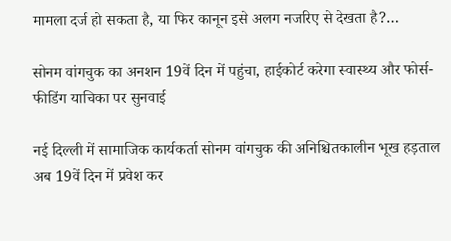मामला दर्ज हो सकता है, या फिर कानून इसे अलग नजरिए से देखता है?…

सोनम वांगचुक का अनशन 19वें दिन में पहुंचा, हाईकोर्ट करेगा स्वास्थ्य और फोर्स-फीडिंग याचिका पर सुनवाई

नई दिल्ली में सामाजिक कार्यकर्ता सोनम वांगचुक की अनिश्चितकालीन भूख हड़ताल अब 19वें दिन में प्रवेश कर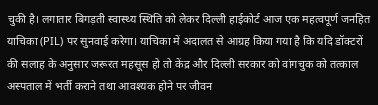चुकी है। लगातार बिगड़ती स्वास्थ्य स्थिति को लेकर दिल्ली हाईकोर्ट आज एक महत्वपूर्ण जनहित याचिका (PIL) पर सुनवाई करेगा। याचिका में अदालत से आग्रह किया गया है कि यदि डॉक्टरों की सलाह के अनुसार जरूरत महसूस हो तो केंद्र और दिल्ली सरकार को वांगचुक को तत्काल अस्पताल में भर्ती कराने तथा आवश्यक होने पर जीवन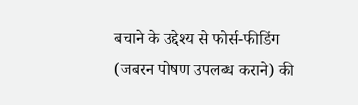बचाने के उद्देश्य से फोर्स-फीडिंग (जबरन पोषण उपलब्ध कराने) की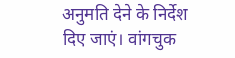अनुमति देने के निर्देश दिए जाएं। वांगचुक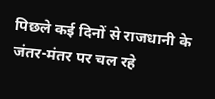पिछले कई दिनों से राजधानी के जंतर-मंतर पर चल रहे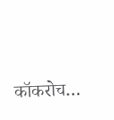कॉकरोच…